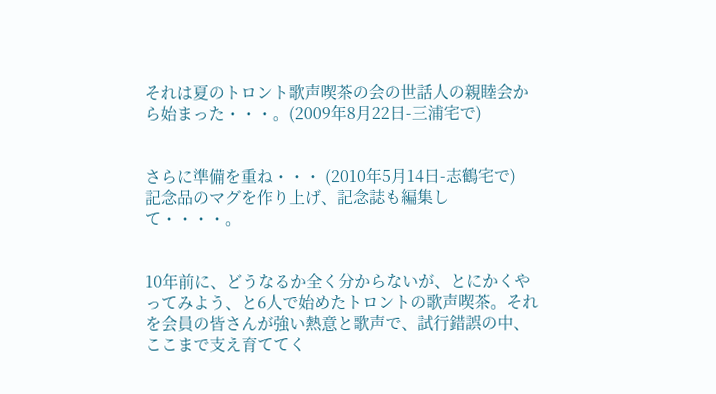それは夏のトロント歌声喫茶の会の世話人の親睦会から始まった・・・。(2009年8月22日-三浦宅で)


さらに準備を重ね・・・ (2010年5月14日-志鶴宅で)
記念品のマグを作り上げ、記念誌も編集して・・・・。


10年前に、どうなるか全く分からないが、とにかくやってみよう、と6人で始めたトロントの歌声喫茶。それを会員の皆さんが強い熱意と歌声で、試行錯誤の中、ここまで支え育ててく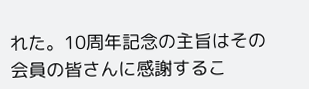れた。10周年記念の主旨はその会員の皆さんに感謝するこ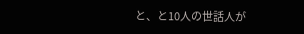と、と10人の世話人が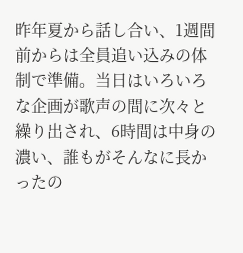昨年夏から話し合い、1週間前からは全員追い込みの体制で準備。当日はいろいろな企画が歌声の間に次々と繰り出され、6時間は中身の濃い、誰もがそんなに長かったの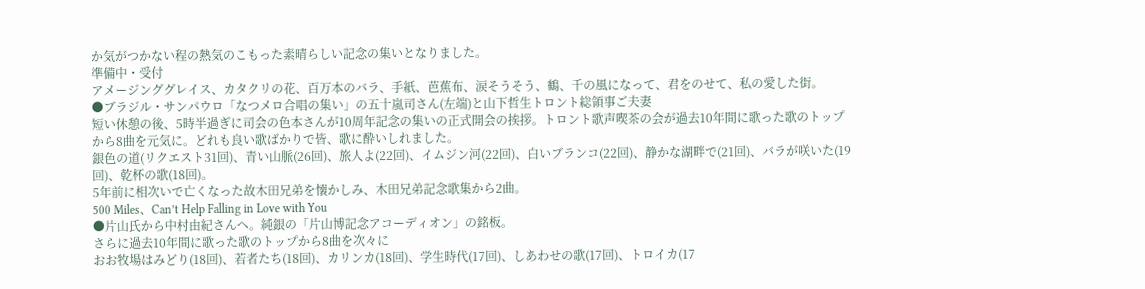か気がつかない程の熱気のこもった素晴らしい記念の集いとなりました。
準備中・受付
アメージンググレイス、カタクリの花、百万本のバラ、手紙、芭蕉布、涙そうそう、鶴、千の風になって、君をのせて、私の愛した街。
●ブラジル・サンパウロ「なつメロ合唱の集い」の五十嵐司さん(左端)と山下哲生トロント総領事ご夫妻
短い休憩の後、5時半過ぎに司会の色本さんが10周年記念の集いの正式開会の挨拶。トロント歌声喫茶の会が過去10年間に歌った歌のトップから8曲を元気に。どれも良い歌ばかりで皆、歌に酔いしれました。
銀色の道(リクエスト31回)、青い山脈(26回)、旅人よ(22回)、イムジン河(22回)、白いブランコ(22回)、静かな湖畔で(21回)、バラが咲いた(19回)、乾杯の歌(18回)。
5年前に相次いで亡くなった故木田兄弟を懐かしみ、木田兄弟記念歌集から2曲。
500 Miles、Can’t Help Falling in Love with You
●片山氏から中村由紀さんへ。純銀の「片山博記念アコーディオン」の銘板。
さらに過去10年間に歌った歌のトップから8曲を次々に
おお牧場はみどり(18回)、若者たち(18回)、カリンカ(18回)、学生時代(17回)、しあわせの歌(17回)、トロイカ(17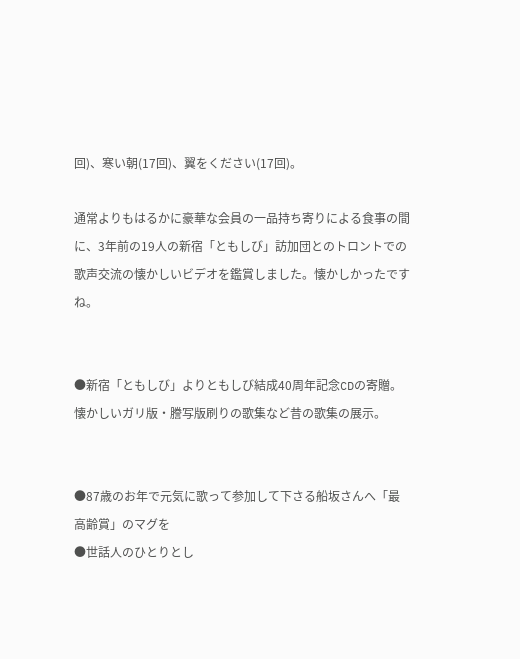回)、寒い朝(17回)、翼をください(17回)。

通常よりもはるかに豪華な会員の一品持ち寄りによる食事の間に、3年前の19人の新宿「ともしび」訪加団とのトロントでの歌声交流の懐かしいビデオを鑑賞しました。懐かしかったですね。


●新宿「ともしび」よりともしび結成40周年記念CDの寄贈。懐かしいガリ版・謄写版刷りの歌集など昔の歌集の展示。


●87歳のお年で元気に歌って参加して下さる船坂さんへ「最高齢賞」のマグを
●世話人のひとりとし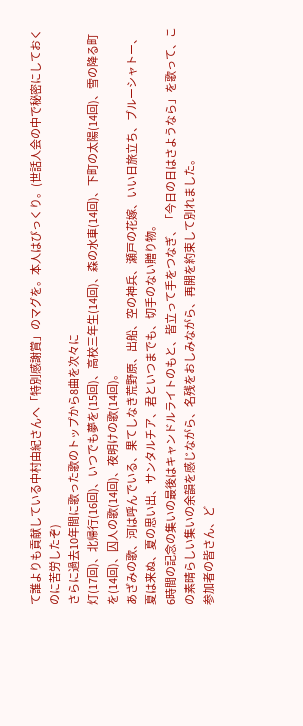て誰よりも貢献している中村由紀さんへ「特別感謝賞」のマグを。本人はびっくり。(世話人会の中で秘密にしておくのに苦労したぞ)
さらに過去10年間に歌った歌のトップから8曲を次々に
灯(17回)、北帰行(16回)、いつでも夢を(15回)、高校三年生(14回)、森の水車(14回)、下町の太陽(14回)、雪の降る町を(14回)、囚人の歌(14回)、夜明けの歌(14回)。
あざみの歌、河は呼んでいる、果てしなき荒野原、出船、空の神兵、瀬戸の花嫁、いい日旅立ち、ブルーシャトー、夏は来ぬ、夏の思い出、サンタルチア、君といつまでも、切手のない贈り物。
6時間の記念の集いの最後はキャンドルライトのもと、皆立って手をつなぎ、「今日の日はさようなら」を歌って、この素晴らしい集いの余韻を感じながら、名残をおしみながら、再開を約束して別れました。
参加者の皆さん、ど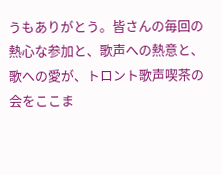うもありがとう。皆さんの毎回の熱心な参加と、歌声への熱意と、歌への愛が、トロント歌声喫茶の会をここま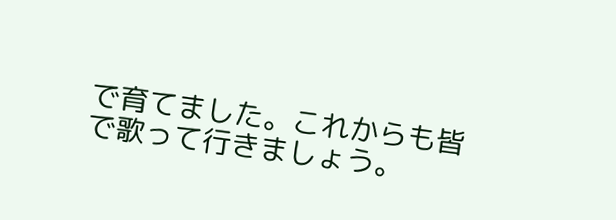で育てました。これからも皆で歌って行きましょう。